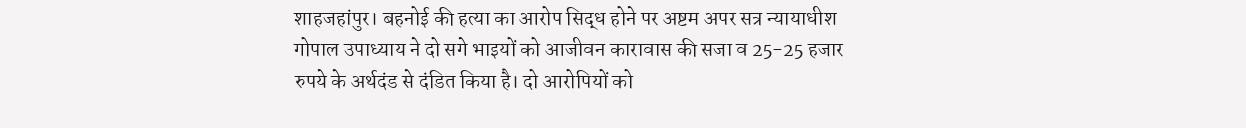शाहजहांपुर। बहनोई की हत्या का आरोप सिद्ध होने पर अष्टम अपर सत्र न्यायाधीश गोपाल उपाध्याय ने दो सगे भाइयों को आजीवन कारावास की सजा व 25-25 हजार रुपये के अर्थदंड से दंडित किया है। दो आरोपियों को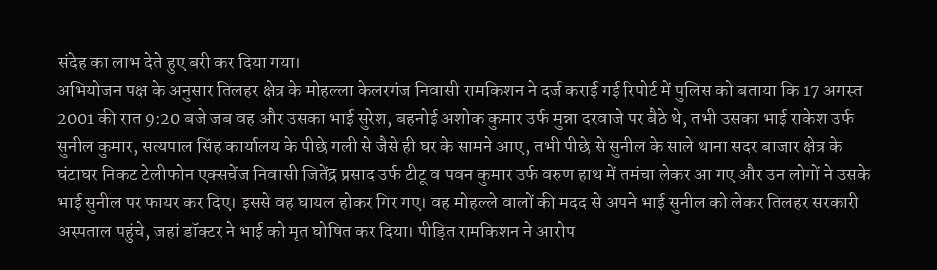संदेह का लाभ देते हुए बरी कर दिया गया।
अभियोजन पक्ष के अनुसार तिलहर क्षेत्र के मोहल्ला केलरगंज निवासी रामकिशन ने दर्ज कराई गई रिपोर्ट में पुलिस को बताया कि 17 अगस्त 2001 की रात 9:20 बजे जब वह और उसका भाई सुरेश, बहनोई अशोक कुमार उर्फ मुन्ना दरवाजे पर बैठे थे, तभी उसका भाई राकेश उर्फ सुनील कुमार, सत्यपाल सिंह कार्यालय के पीछे गली से जैसे ही घर के सामने आए, तभी पीछे से सुनील के साले थाना सदर बाजार क्षेत्र के घंटाघर निकट टेलीफोन एक्सचेंज निवासी जितेंद्र प्रसाद उर्फ टीटू व पवन कुमार उर्फ वरुण हाथ में तमंचा लेकर आ गए और उन लोगों ने उसके भाई सुनील पर फायर कर दिए। इससे वह घायल होकर गिर गए। वह मोहल्ले वालों की मदद से अपने भाई सुनील को लेकर तिलहर सरकारी अस्पताल पहुंचे, जहां डॉक्टर ने भाई को मृत घोषित कर दिया। पीड़ित रामकिशन ने आरोप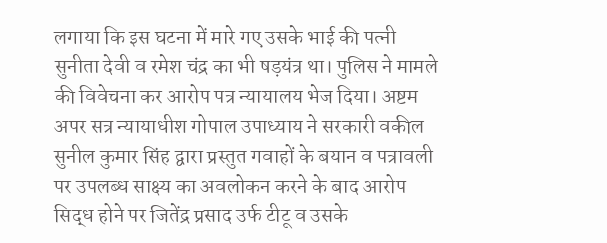लगाया कि इस घटना में मारे गए उसके भाई की पत्नी सुनीता देवी व रमेश चंद्र का भी षड़यंत्र था। पुलिस ने मामले की विवेचना कर आरोप पत्र न्यायालय भेज दिया। अष्टम अपर सत्र न्यायाधीश गोपाल उपाध्याय ने सरकारी वकील सुनील कुमार सिंह द्वारा प्रस्तुत गवाहों के बयान व पत्रावली पर उपलब्ध साक्ष्य का अवलोकन करने के बाद आरोप सिद्ध होने पर जितेंद्र प्रसाद उर्फ टीटू व उसके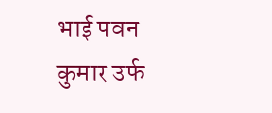भाई पवन कुमार उर्फ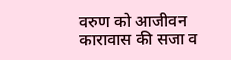वरुण को आजीवन कारावास की सजा व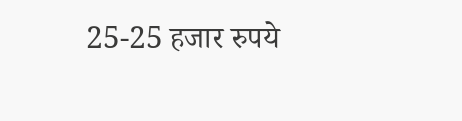25-25 हजार रुपये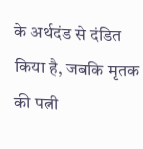के अर्थदंड से दंडित किया है, जबकि मृतक की पत्नी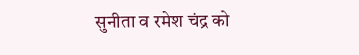सुनीता व रमेश चंद्र को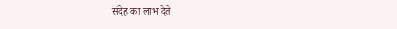संदेह का लाभ देते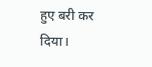हुए बरी कर दिया।